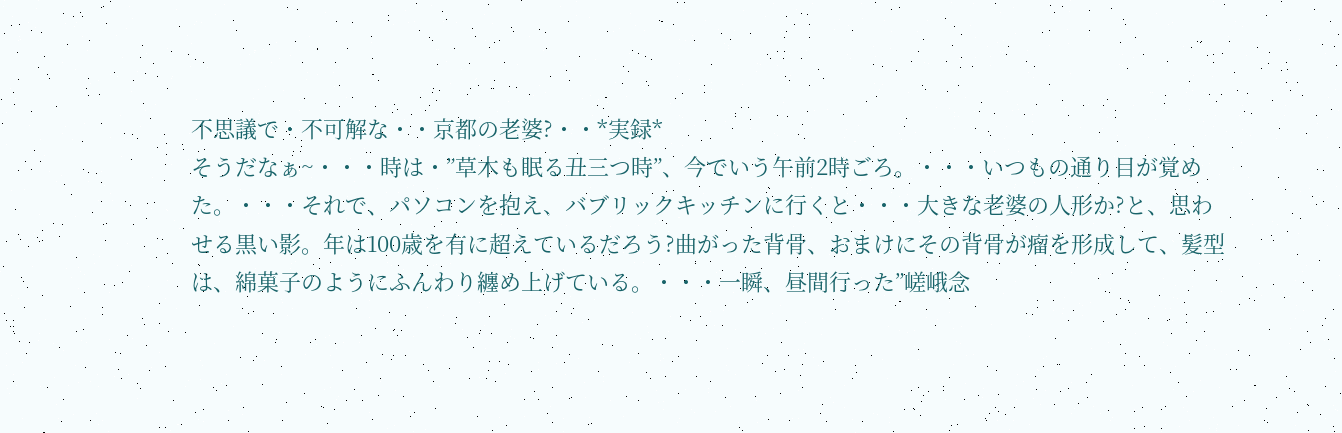不思議で・不可解な・・京都の老婆?・・*実録*
そうだなぁ~・・・時は・”草木も眠る丑三つ時”、今でいう午前2時ごろ。・・・いつもの通り目が覚めた。・・・それで、パソコンを抱え、バブリックキッチンに行くと・・・大きな老婆の人形か?と、思わせる黒い影。年は100歳を有に超えているだろう?曲がった背骨、おまけにその背骨が瘤を形成して、髪型は、綿菓子のようにふんわり纏め上げている。・・・一瞬、昼間行った”嵯峨念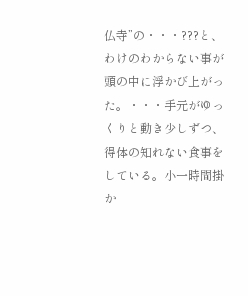仏寺”の・・・???と、わけのわからない事が頭の中に浮かび上がった。・・・手元がゆっくりと動き少しずつ、得体の知れない食事をしている。小一時間掛か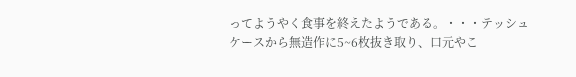ってようやく食事を終えたようである。・・・テッシュケースから無造作に5~6枚抜き取り、口元やこ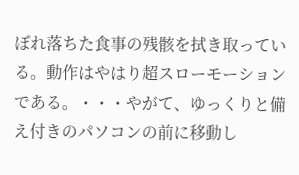ぼれ落ちた食事の残骸を拭き取っている。動作はやはり超スローモーションである。・・・やがて、ゆっくりと備え付きのパソコンの前に移動し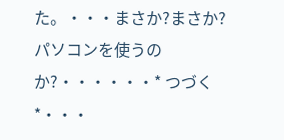た。・・・まさか?まさか?パソコンを使うのか?・・・・・・* つづく *・・・